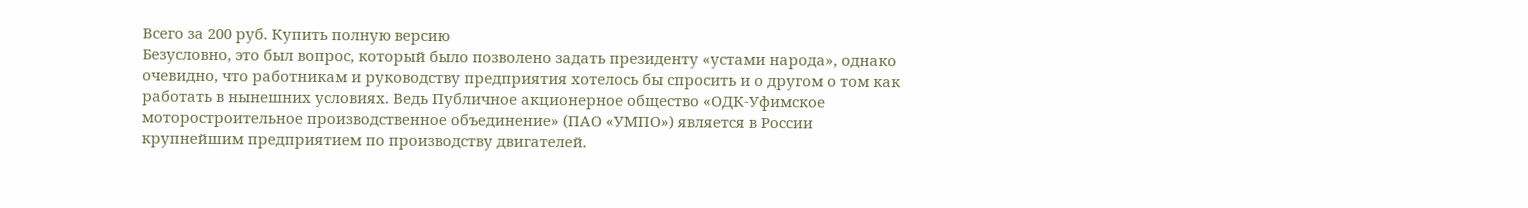Всего за 200 руб. Купить полную версию
Безусловно, это был вопрос, который было позволено задать президенту «устами народа», однако очевидно, что работникам и руководству предприятия хотелось бы спросить и о другом о том как работать в нынешних условиях. Ведь Публичное акционерное общество «ОДК-Уфимское моторостроительное производственное объединение» (ПАО «УМПО») является в России крупнейшим предприятием по производству двигателей.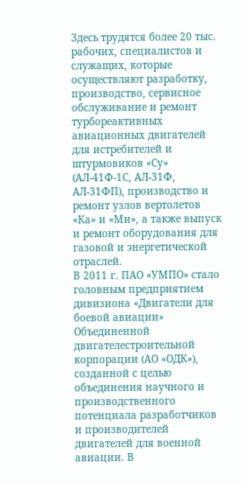Здесь трудятся более 20 тыс. рабочих, специалистов и служащих, которые осуществляют разработку, производство, сервисное обслуживание и ремонт турбореактивных авиационных двигателей для истребителей и штурмовиков «Су» (АЛ-41Ф-1С, АЛ-31Ф, АЛ-31ФП), производство и ремонт узлов вертолетов «Ка» и «Ми», а также выпуск и ремонт оборудования для газовой и энергетической отраслей.
В 2011 г. ПАО «УМПО» стало головным предприятием дивизиона «Двигатели для боевой авиации» Объединенной двигателестроительной корпорации (АО «ОДК»), созданной с целью объединения научного и производственного потенциала разработчиков и производителей двигателей для военной авиации. В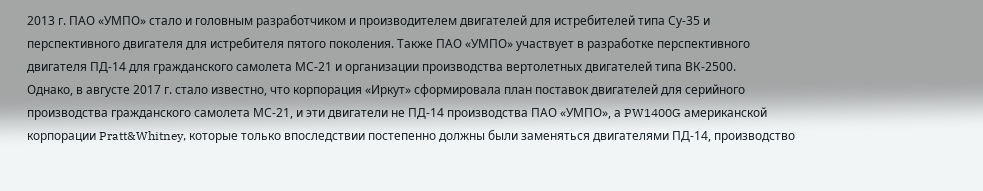2013 г. ПАО «УМПО» стало и головным разработчиком и производителем двигателей для истребителей типа Су-35 и перспективного двигателя для истребителя пятого поколения. Также ПАО «УМПО» участвует в разработке перспективного двигателя ПД-14 для гражданского самолета МС-21 и организации производства вертолетных двигателей типа ВК-2500.
Однако, в августе 2017 г. стало известно, что корпорация «Иркут» сформировала план поставок двигателей для серийного производства гражданского самолета МС-21, и эти двигатели не ПД-14 производства ПАО «УМПО», а PW1400G американской корпорации Pratt&Whitney, которые только впоследствии постепенно должны были заменяться двигателями ПД-14, производство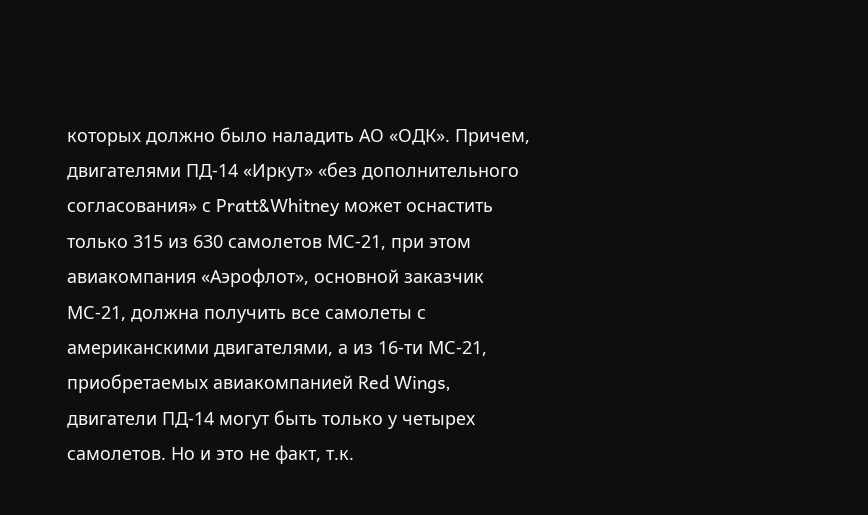которых должно было наладить АО «ОДК». Причем, двигателями ПД-14 «Иркут» «без дополнительного согласования» с Pratt&Whitney может оснастить только 315 из 630 самолетов МС-21, при этом авиакомпания «Аэрофлот», основной заказчик МС-21, должна получить все самолеты с американскими двигателями, а из 16-ти МС-21, приобретаемых авиакомпанией Red Wings, двигатели ПД-14 могут быть только у четырех самолетов. Но и это не факт, т.к.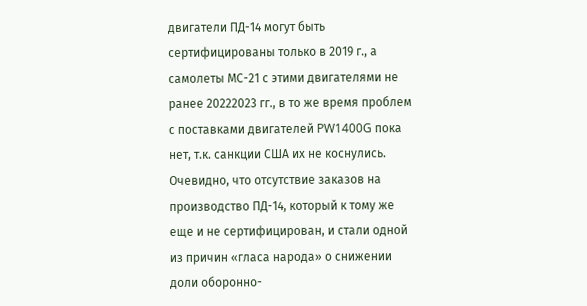двигатели ПД-14 могут быть сертифицированы только в 2019 г., а самолеты МС-21 с этими двигателями не ранее 20222023 гг., в то же время проблем с поставками двигателей PW1400G пока нет, т.к. санкции США их не коснулись.
Очевидно, что отсутствие заказов на производство ПД-14, который к тому же еще и не сертифицирован, и стали одной из причин «гласа народа» о снижении доли оборонно-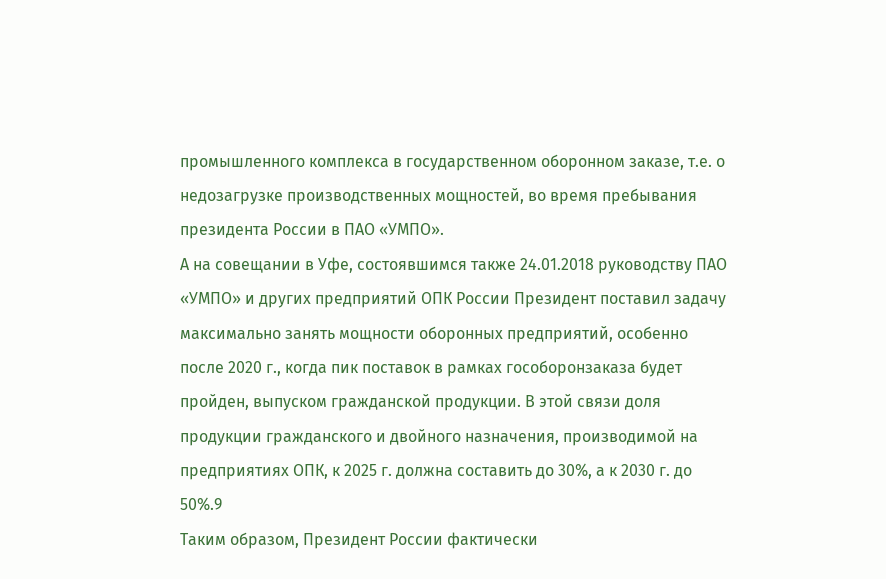промышленного комплекса в государственном оборонном заказе, т.е. о недозагрузке производственных мощностей, во время пребывания президента России в ПАО «УМПО».
А на совещании в Уфе, состоявшимся также 24.01.2018 руководству ПАО «УМПО» и других предприятий ОПК России Президент поставил задачу максимально занять мощности оборонных предприятий, особенно после 2020 г., когда пик поставок в рамках гособоронзаказа будет пройден, выпуском гражданской продукции. В этой связи доля продукции гражданского и двойного назначения, производимой на предприятиях ОПК, к 2025 г. должна составить до 30%, а к 2030 г. до 50%.9
Таким образом, Президент России фактически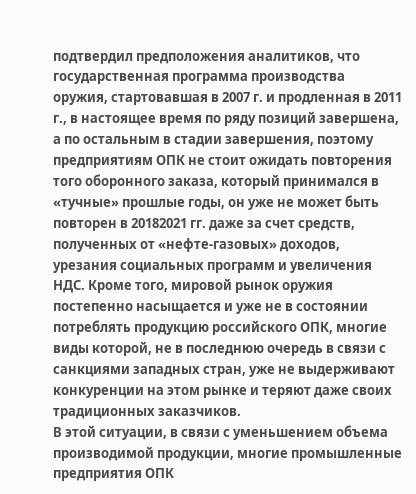подтвердил предположения аналитиков, что государственная программа производства оружия, стартовавшая в 2007 г. и продленная в 2011 г., в настоящее время по ряду позиций завершена, а по остальным в стадии завершения, поэтому предприятиям ОПК не стоит ожидать повторения того оборонного заказа, который принимался в «тучные» прошлые годы, он уже не может быть повторен в 20182021 гг. даже за счет средств, полученных от «нефте-газовых» доходов, урезания социальных программ и увеличения НДС. Кроме того, мировой рынок оружия постепенно насыщается и уже не в состоянии потреблять продукцию российского ОПК, многие виды которой, не в последнюю очередь в связи с санкциями западных стран, уже не выдерживают конкуренции на этом рынке и теряют даже своих традиционных заказчиков.
В этой ситуации, в связи с уменьшением объема производимой продукции, многие промышленные предприятия ОПК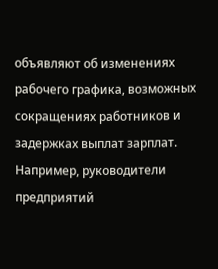объявляют об изменениях рабочего графика, возможных сокращениях работников и задержках выплат зарплат.
Например, руководители предприятий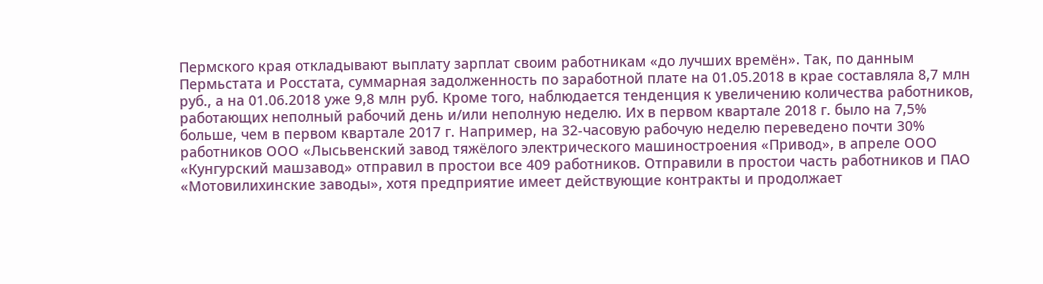Пермского края откладывают выплату зарплат своим работникам «до лучших времён». Так, по данным Пермьстата и Росстата, суммарная задолженность по заработной плате на 01.05.2018 в крае составляла 8,7 млн руб., а на 01.06.2018 уже 9,8 млн руб. Кроме того, наблюдается тенденция к увеличению количества работников, работающих неполный рабочий день и/или неполную неделю. Их в первом квартале 2018 г. было на 7,5% больше, чем в первом квартале 2017 г. Например, на 32-часовую рабочую неделю переведено почти 30% работников ООО «Лысьвенский завод тяжёлого электрического машиностроения «Привод», в апреле ООО «Кунгурский машзавод» отправил в простои все 409 работников. Отправили в простои часть работников и ПАО «Мотовилихинские заводы», хотя предприятие имеет действующие контракты и продолжает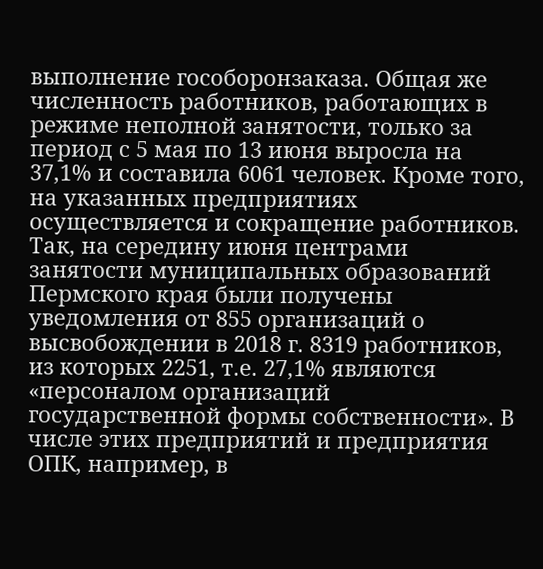выполнение гособоронзаказа. Общая же численность работников, работающих в режиме неполной занятости, только за период с 5 мая по 13 июня выросла на 37,1% и составила 6061 человек. Кроме того, на указанных предприятиях осуществляется и сокращение работников. Так, на середину июня центрами занятости муниципальных образований Пермского края были получены уведомления от 855 организаций о высвобождении в 2018 г. 8319 работников, из которых 2251, т.е. 27,1% являются «персоналом организаций государственной формы собственности». В числе этих предприятий и предприятия ОПК, например, в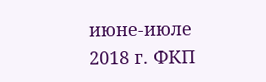июне-июле 2018 г. ФКП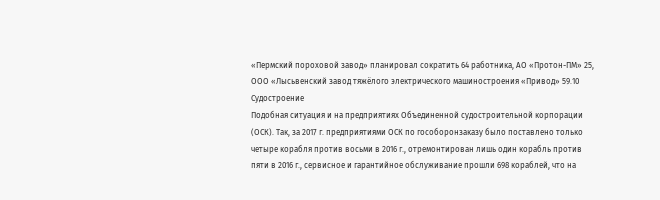«Пермский пороховой завод» планировал сократить 64 работника, АО «Протон-ПМ» 25, ООО «Лысьвенский завод тяжёлого электрического машиностроения «Привод» 59.10
Судостроение
Подобная ситуация и на предприятиях Объединенной судостроительной корпорации (ОСК). Так, за 2017 г. предприятиями ОСК по гособоронзаказу было поставлено только четыре корабля против восьми в 2016 г., отремонтирован лишь один корабль против пяти в 2016 г., сервисное и гарантийное обслуживание прошли 698 кораблей, что на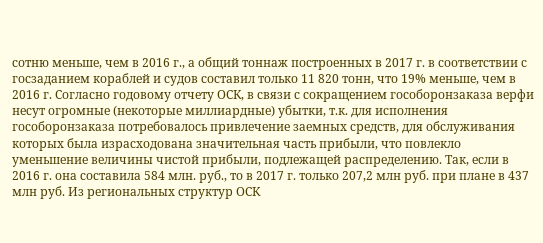сотню меньше, чем в 2016 г., а общий тоннаж построенных в 2017 г. в соответствии с госзаданием кораблей и судов составил только 11 820 тонн, что 19% меньше, чем в 2016 г. Согласно годовому отчету ОСК, в связи с сокращением гособоронзаказа верфи несут огромные (некоторые миллиардные) убытки, т.к. для исполнения гособоронзаказа потребовалось привлечение заемных средств, для обслуживания которых была израсходована значительная часть прибыли, что повлекло уменьшение величины чистой прибыли, подлежащей распределению. Так, если в 2016 г. она составила 584 млн. руб., то в 2017 г. только 207,2 млн руб. при плане в 437 млн руб. Из региональных структур ОСК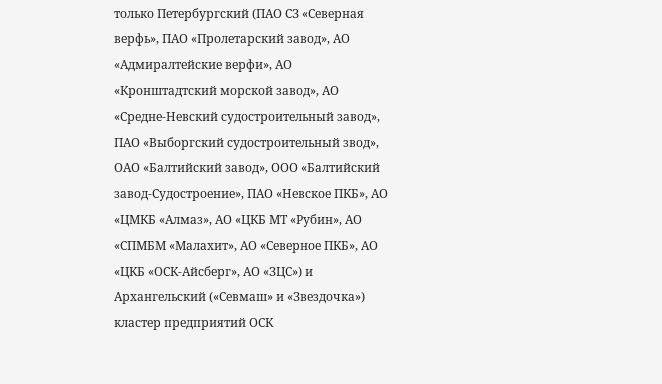только Петербургский (ПАО СЗ «Северная верфь», ПАО «Пролетарский завод», АО «Адмиралтейские верфи», АО «Кронштадтский морской завод», АО «Средне-Невский судостроительный завод», ПАО «Выборгский судостроительный звод», ОАО «Балтийский завод», ООО «Балтийский завод-Судостроение», ПАО «Невское ПКБ», АО «ЦМКБ «Алмаз», АО «ЦКБ МТ «Рубин», АО «СПМБМ «Малахит», АО «Северное ПКБ», АО «ЦКБ «ОСК-Айсберг», АО «ЗЦС») и Архангельский («Севмаш» и «Звездочка») кластер предприятий ОСК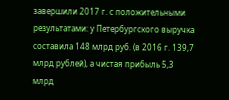завершили 2017 г. с положительными результатами: у Петербургского выручка составила 148 млрд руб. (в 2016 г. 139,7 млрд рублей), а чистая прибыль 5,3 млрд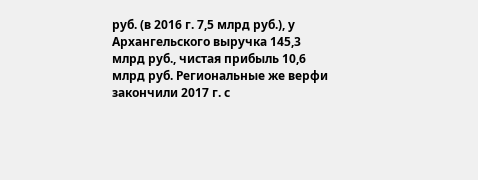руб. (в 2016 г. 7,5 млрд руб.), у Архангельского выручка 145,3 млрд руб., чистая прибыль 10,6 млрд руб. Региональные же верфи закончили 2017 г. с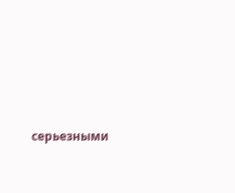серьезными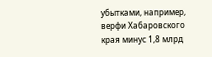убытками, например, верфи Хабаровского края минус 1,8 млрд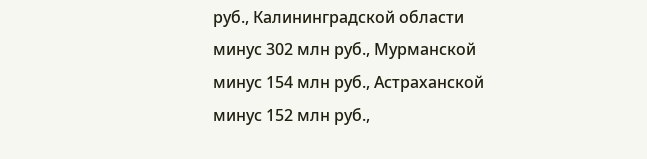руб., Калининградской области минус 302 млн руб., Мурманской минус 154 млн руб., Астраханской минус 152 млн руб.,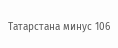Татарстана минус 106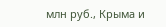млн руб., Крыма и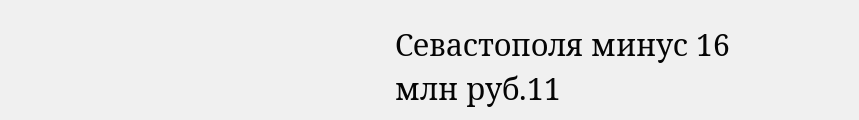Севастополя минус 16 млн руб.11